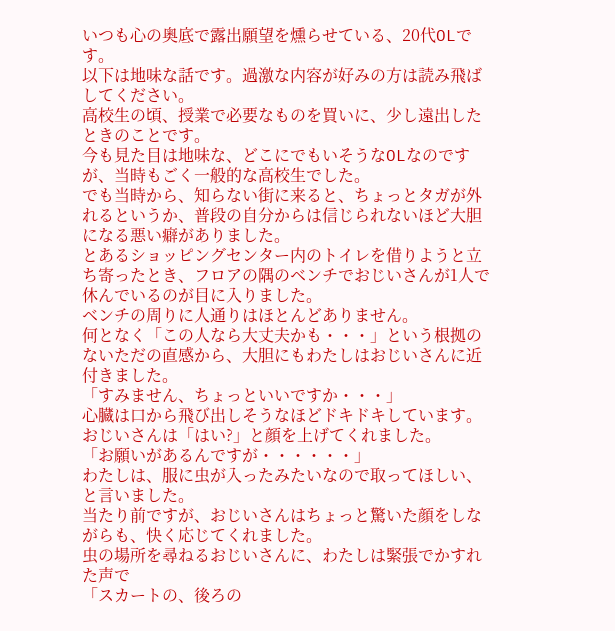いつも心の奥底で露出願望を燻らせている、20代OLです。
以下は地味な話です。過激な内容が好みの方は読み飛ばしてください。
高校生の頃、授業で必要なものを買いに、少し遠出したときのことです。
今も見た目は地味な、どこにでもいそうなOLなのですが、当時もごく一般的な高校生でした。
でも当時から、知らない街に来ると、ちょっとタガが外れるというか、普段の自分からは信じられないほど大胆になる悪い癖がありました。
とあるショッピングセンター内のトイレを借りようと立ち寄ったとき、フロアの隅のベンチでおじいさんが1人で休んでいるのが目に入りました。
ベンチの周りに人通りはほとんどありません。
何となく「この人なら大丈夫かも・・・」という根拠のないただの直感から、大胆にもわたしはおじいさんに近付きました。
「すみません、ちょっといいですか・・・」
心臓は口から飛び出しそうなほどドキドキしています。
おじいさんは「はい?」と顔を上げてくれました。
「お願いがあるんですが・・・・・・」
わたしは、服に虫が入ったみたいなので取ってほしい、と言いました。
当たり前ですが、おじいさんはちょっと驚いた顔をしながらも、快く応じてくれました。
虫の場所を尋ねるおじいさんに、わたしは緊張でかすれた声で
「スカートの、後ろの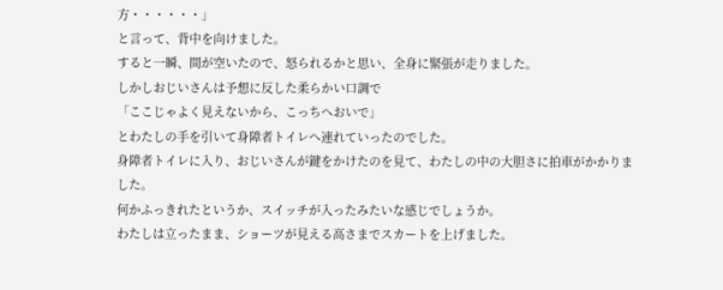方・・・・・・」
と言って、背中を向けました。
すると一瞬、間が空いたので、怒られるかと思い、全身に緊張が走りました。
しかしおじいさんは予想に反した柔らかい口調で
「ここじゃよく見えないから、こっちへおいで」
とわたしの手を引いて身障者トイレへ連れていったのでした。
身障者トイレに入り、おじいさんが鍵をかけたのを見て、わたしの中の大胆さに拍車がかかりました。
何かふっきれたというか、スイッチが入ったみたいな感じでしょうか。
わたしは立ったまま、ショーツが見える高さまでスカートを上げました。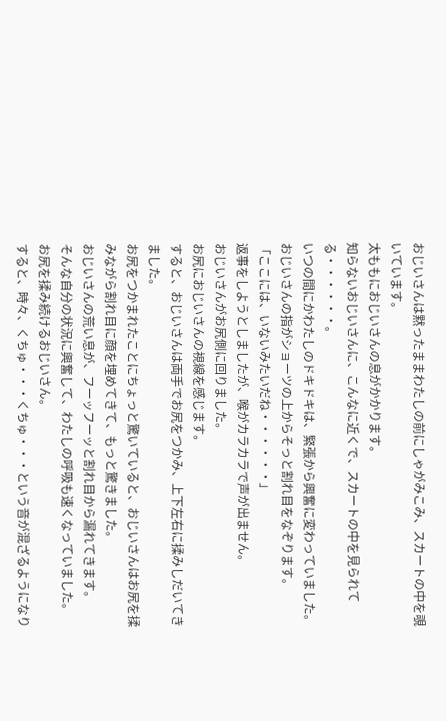おじいさんは黙ったままわたしの前にしゃがみこみ、スカートの中を覗いています。
太ももにおじいさんの息がかかります。
知らないおじいさんに、こんなに近くで、スカートの中を見られてる・・・・・・。
いつの間にかわたしのドキドキは、緊張から興奮に変わっていました。
おじいさんの指がショーツの上からそっと割れ目をなぞります。
「ここには、いないみたいだね・・・・・・」
返事をしようとしましたが、喉がカラカラで声が出ません。
おじいさんがお尻側に回りました。
お尻におじいさんの視線を感じます。
すると、おじいさんは両手でお尻をつかみ、上下左右に揉みしだいてきました。
お尻をつかまれたことにちょっと驚いていると、おじいさんはお尻を揉みながら割れ目に顔を埋めてきて、もっと驚きました。
おじいさんの荒い息が、フーッフーッと割れ目から漏れてきます。
そんな自分の状況に興奮して、わたしの呼吸も速くなっていました。
お尻を揉み続けるおじいさん。
すると、時々、くちゅ・・・くちゅ・・・という音が混ざるようになり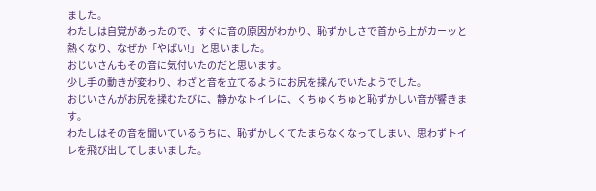ました。
わたしは自覚があったので、すぐに音の原因がわかり、恥ずかしさで首から上がカーッと熱くなり、なぜか「やばい!」と思いました。
おじいさんもその音に気付いたのだと思います。
少し手の動きが変わり、わざと音を立てるようにお尻を揉んでいたようでした。
おじいさんがお尻を揉むたびに、静かなトイレに、くちゅくちゅと恥ずかしい音が響きます。
わたしはその音を聞いているうちに、恥ずかしくてたまらなくなってしまい、思わずトイレを飛び出してしまいました。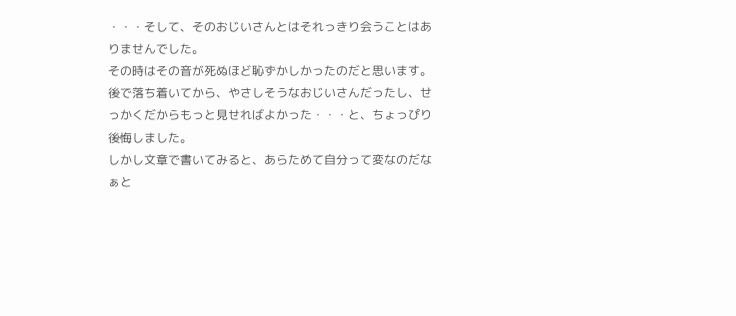・・・そして、そのおじいさんとはそれっきり会うことはありませんでした。
その時はその音が死ぬほど恥ずかしかったのだと思います。
後で落ち着いてから、やさしそうなおじいさんだったし、せっかくだからもっと見せればよかった・・・と、ちょっぴり後悔しました。
しかし文章で書いてみると、あらためて自分って変なのだなぁと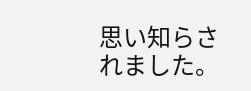思い知らされました。